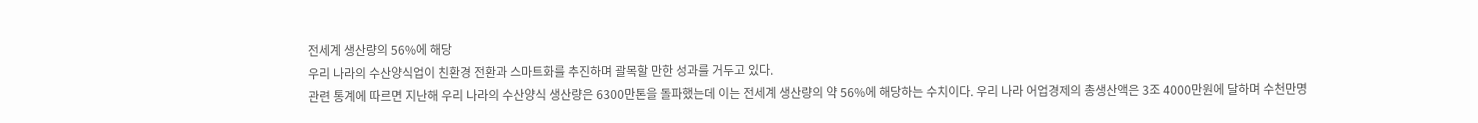전세계 생산량의 56%에 해당
우리 나라의 수산양식업이 친환경 전환과 스마트화를 추진하며 괄목할 만한 성과를 거두고 있다.
관련 통계에 따르면 지난해 우리 나라의 수산양식 생산량은 6300만톤을 돌파했는데 이는 전세계 생산량의 약 56%에 해당하는 수치이다. 우리 나라 어업경제의 총생산액은 3조 4000만원에 달하며 수천만명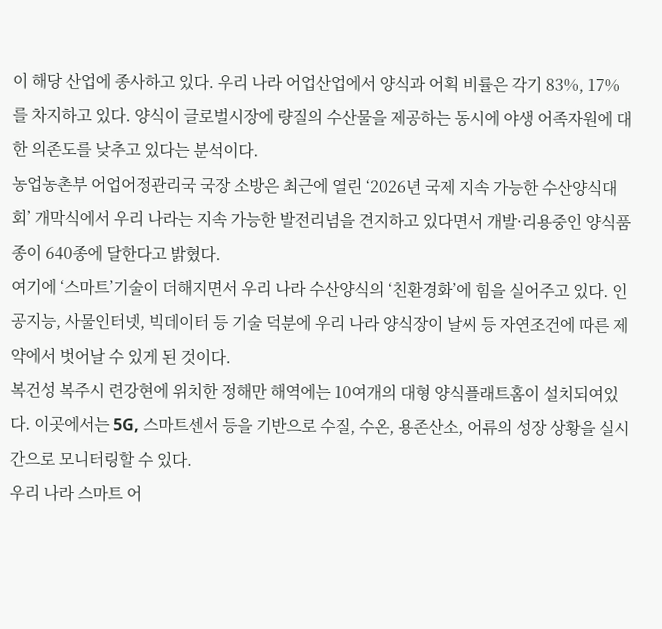이 해당 산업에 종사하고 있다. 우리 나라 어업산업에서 양식과 어획 비률은 각기 83%, 17%를 차지하고 있다. 양식이 글로벌시장에 량질의 수산물을 제공하는 동시에 야생 어족자원에 대한 의존도를 낮추고 있다는 분석이다.
농업농촌부 어업어정관리국 국장 소방은 최근에 열린 ‘2026년 국제 지속 가능한 수산양식대회’ 개막식에서 우리 나라는 지속 가능한 발전리념을 견지하고 있다면서 개발·리용중인 양식품종이 640종에 달한다고 밝혔다.
여기에 ‘스마트’기술이 더해지면서 우리 나라 수산양식의 ‘친환경화’에 힘을 실어주고 있다. 인공지능, 사물인터넷, 빅데이터 등 기술 덕분에 우리 나라 양식장이 날씨 등 자연조건에 따른 제약에서 벗어날 수 있게 된 것이다.
복건성 복주시 련강현에 위치한 정해만 해역에는 10여개의 대형 양식플래트홈이 설치되여있다. 이곳에서는 5G, 스마트센서 등을 기반으로 수질, 수온, 용존산소, 어류의 성장 상황을 실시간으로 모니터링할 수 있다.
우리 나라 스마트 어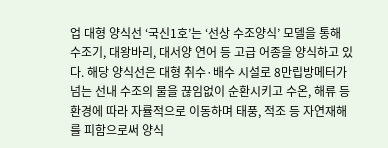업 대형 양식선 ‘국신1호’는 ‘선상 수조양식’ 모델을 통해 수조기, 대왕바리, 대서양 연어 등 고급 어종을 양식하고 있다. 해당 양식선은 대형 취수·배수 시설로 8만립방메터가 넘는 선내 수조의 물을 끊임없이 순환시키고 수온, 해류 등 환경에 따라 자률적으로 이동하며 태풍, 적조 등 자연재해를 피함으로써 양식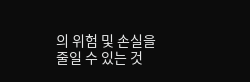의 위험 및 손실을 줄일 수 있는 것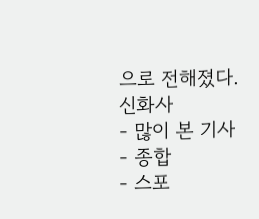으로 전해졌다.
신화사
- 많이 본 기사
- 종합
- 스포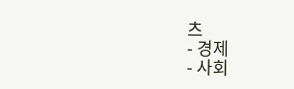츠
- 경제
- 사회